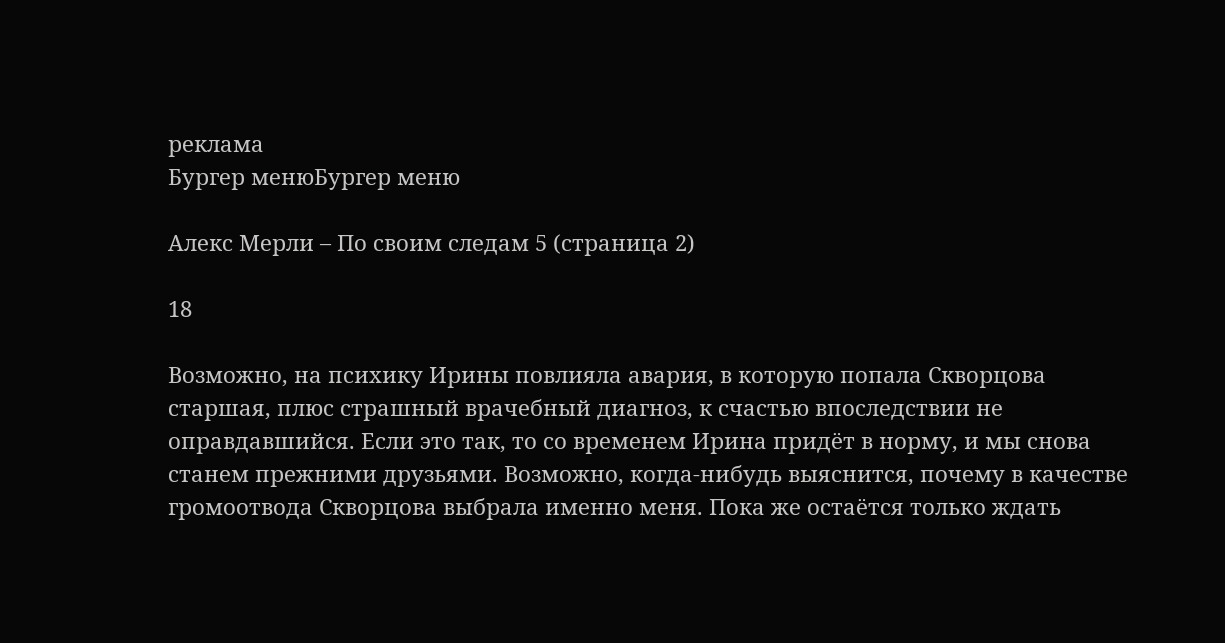реклама
Бургер менюБургер меню

Алекс Мерли – По своим следам 5 (страница 2)

18

Возможно, на психику Ирины повлияла авария, в которую попала Скворцова старшая, плюс страшный врачебный диагноз, к счастью впоследствии не оправдавшийся. Если это так, то со временем Ирина придёт в норму, и мы снова станем прежними друзьями. Возможно, когда-нибудь выяснится, почему в качестве громоотвода Скворцова выбрала именно меня. Пока же остаётся только ждать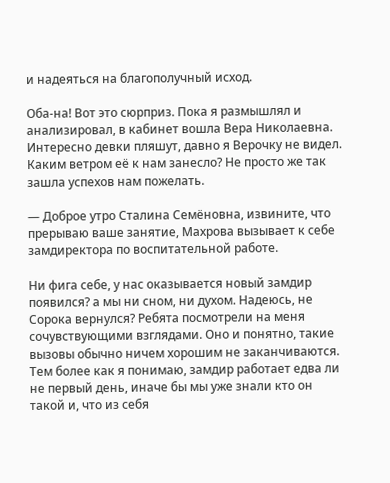и надеяться на благополучный исход.

Оба-на! Вот это сюрприз. Пока я размышлял и анализировал, в кабинет вошла Вера Николаевна. Интересно девки пляшут, давно я Верочку не видел. Каким ветром её к нам занесло? Не просто же так зашла успехов нам пожелать.

— Доброе утро Сталина Семёновна, извините, что прерываю ваше занятие, Махрова вызывает к себе замдиректора по воспитательной работе.

Ни фига себе, у нас оказывается новый замдир появился? а мы ни сном, ни духом. Надеюсь, не Сорока вернулся? Ребята посмотрели на меня сочувствующими взглядами. Оно и понятно, такие вызовы обычно ничем хорошим не заканчиваются. Тем более как я понимаю, замдир работает едва ли не первый день, иначе бы мы уже знали кто он такой и, что из себя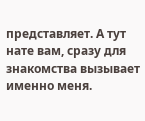представляет. А тут нате вам, сразу для знакомства вызывает именно меня.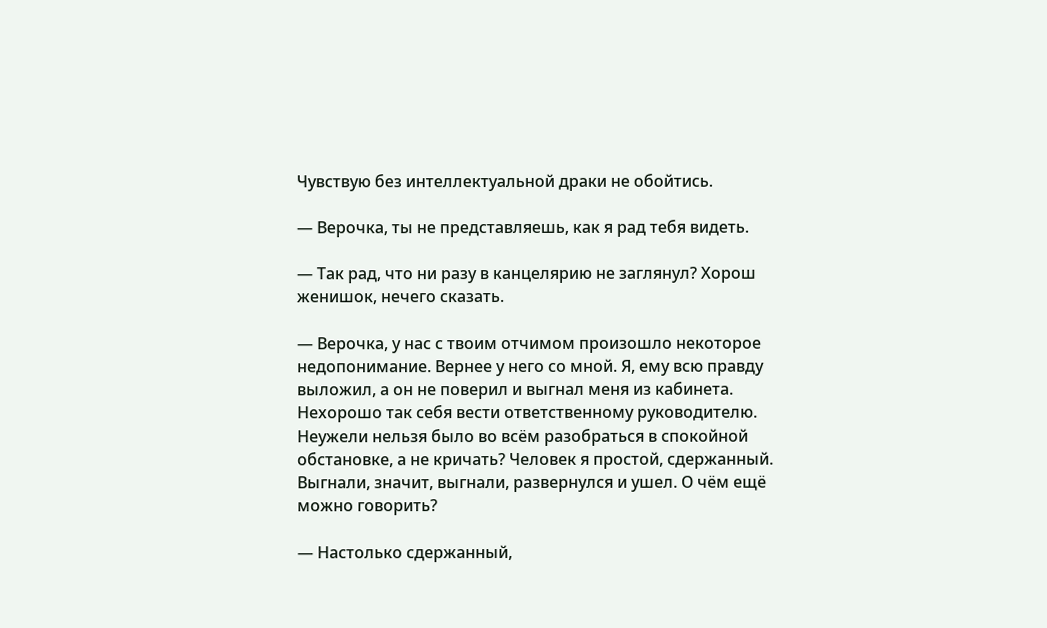Чувствую без интеллектуальной драки не обойтись.

— Верочка, ты не представляешь, как я рад тебя видеть.

— Так рад, что ни разу в канцелярию не заглянул? Хорош женишок, нечего сказать.

— Верочка, у нас с твоим отчимом произошло некоторое недопонимание. Вернее у него со мной. Я, ему всю правду выложил, а он не поверил и выгнал меня из кабинета. Нехорошо так себя вести ответственному руководителю. Неужели нельзя было во всём разобраться в спокойной обстановке, а не кричать? Человек я простой, сдержанный. Выгнали, значит, выгнали, развернулся и ушел. О чём ещё можно говорить?

— Настолько сдержанный,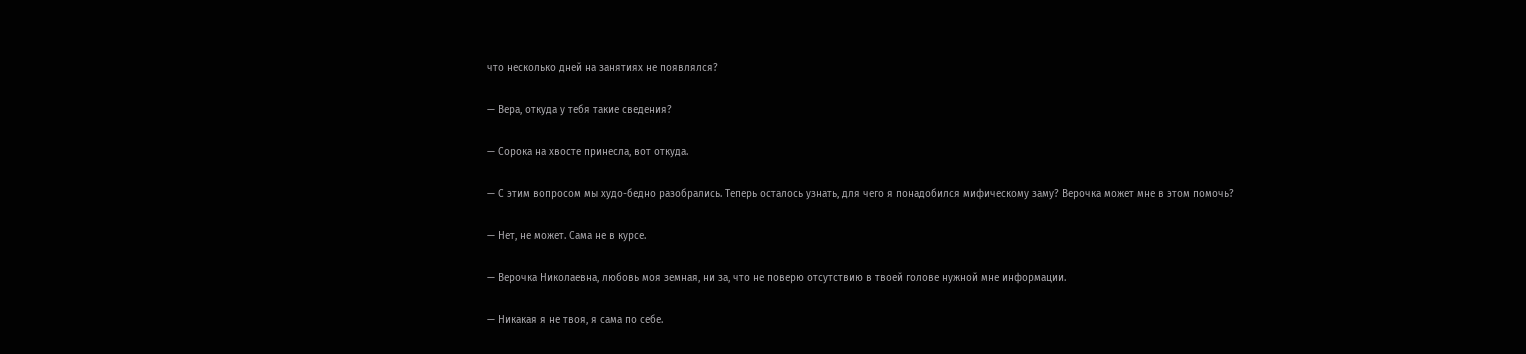что несколько дней на занятиях не появлялся?

— Вера, откуда у тебя такие сведения?

— Сорока на хвосте принесла, вот откуда.

— С этим вопросом мы худо-бедно разобрались. Теперь осталось узнать, для чего я понадобился мифическому заму? Верочка может мне в этом помочь?

— Нет, не может. Сама не в курсе.

— Верочка Николаевна, любовь моя земная, ни за, что не поверю отсутствию в твоей голове нужной мне информации.

— Никакая я не твоя, я сама по себе.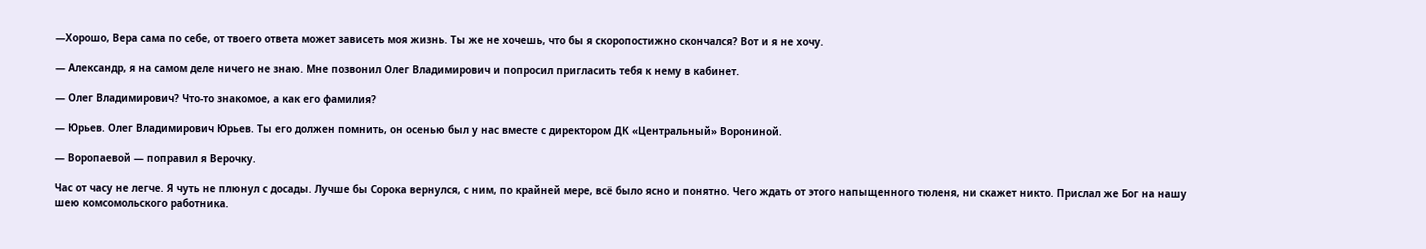—Хорошо, Вера сама по себе, от твоего ответа может зависеть моя жизнь. Ты же не хочешь, что бы я скоропостижно скончался? Вот и я не хочу.

— Александр, я на самом деле ничего не знаю. Мне позвонил Олег Владимирович и попросил пригласить тебя к нему в кабинет.

— Олег Владимирович? Что-то знакомое, а как его фамилия?

— Юрьев. Олег Владимирович Юрьев. Ты его должен помнить, он осенью был у нас вместе с директором ДК «Центральный» Ворониной.

— Воропаевой — поправил я Верочку.

Час от часу не легче. Я чуть не плюнул с досады. Лучше бы Сорока вернулся, с ним, по крайней мере, всё было ясно и понятно. Чего ждать от этого напыщенного тюленя, ни скажет никто. Прислал же Бог на нашу шею комсомольского работника.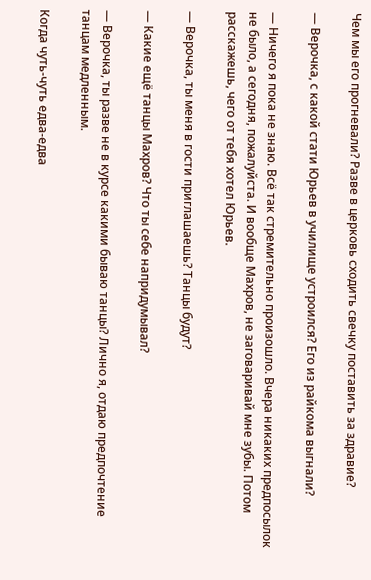Чем мы его прогневали? Разве в церковь сходить свечку поставить за здравие?

— Верочка, с какой стати Юрьев в училище устроился? Его из райкома выгнали?

— Ничего я пока не знаю. Всё так стремительно произошло. Вчера никаких предпосылок не было, а сегодня, пожалуйста. И вообще Махров, не заговаривай мне зубы. Потом расскажешь, чего от тебя хотел Юрьев.

— Верочка, ты меня в гости приглашаешь? Танцы будут?

— Какие ещё танцы Махров? Что ты себе напридумывал?

— Верочка, ты разве не в курсе какими бываю танцы? Лично я, отдаю предпочтение танцам медленным.

Когда чуть-чуть едва-едва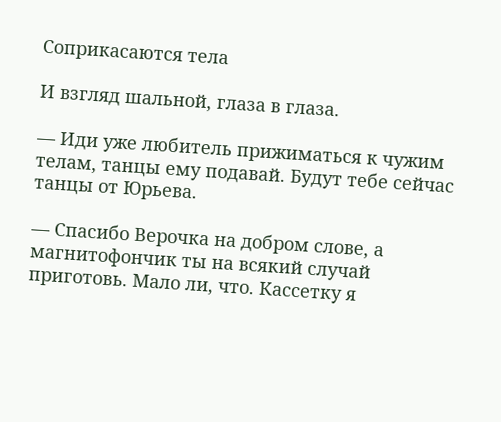Соприкасаются тела

И взгляд шальной, глаза в глаза.

— Иди уже любитель прижиматься к чужим телам, танцы ему подавай. Будут тебе сейчас танцы от Юрьева.

— Спасибо Верочка на добром слове, а магнитофончик ты на всякий случай приготовь. Мало ли, что. Кассетку я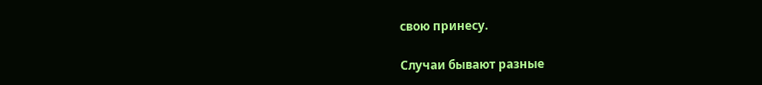свою принесу.

Случаи бывают разные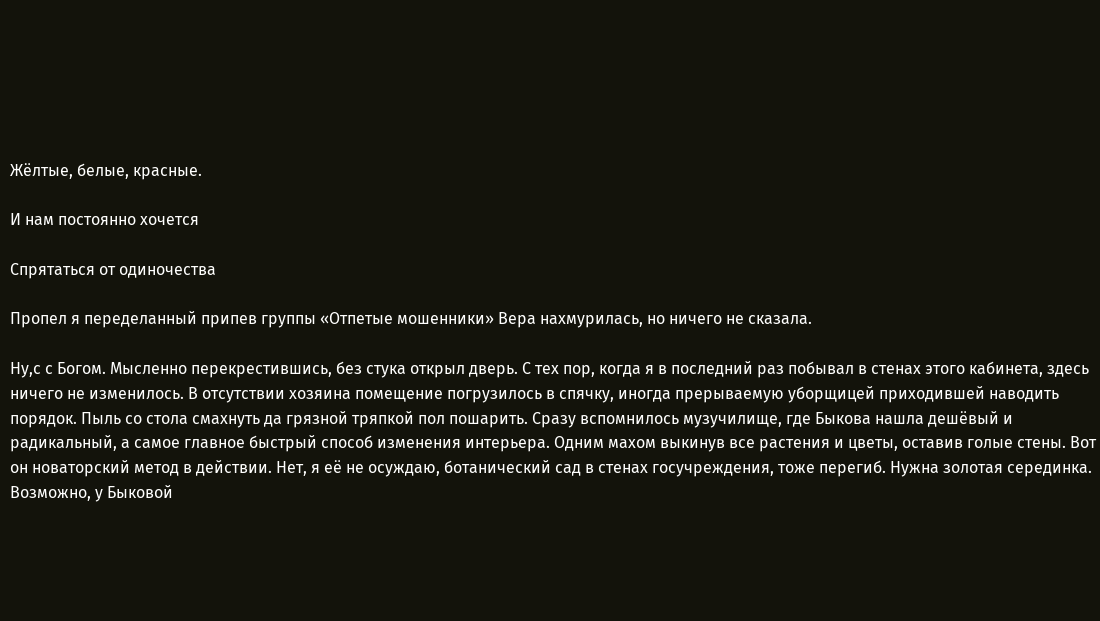Жёлтые, белые, красные.

И нам постоянно хочется

Спрятаться от одиночества

Пропел я переделанный припев группы «Отпетые мошенники» Вера нахмурилась, но ничего не сказала.

Ну,с с Богом. Мысленно перекрестившись, без стука открыл дверь. С тех пор, когда я в последний раз побывал в стенах этого кабинета, здесь ничего не изменилось. В отсутствии хозяина помещение погрузилось в спячку, иногда прерываемую уборщицей приходившей наводить порядок. Пыль со стола смахнуть да грязной тряпкой пол пошарить. Сразу вспомнилось музучилище, где Быкова нашла дешёвый и радикальный, а самое главное быстрый способ изменения интерьера. Одним махом выкинув все растения и цветы, оставив голые стены. Вот он новаторский метод в действии. Нет, я её не осуждаю, ботанический сад в стенах госучреждения, тоже перегиб. Нужна золотая серединка. Возможно, у Быковой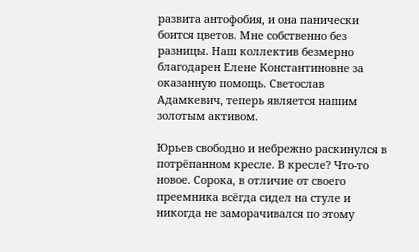развита антофобия, и она панически боится цветов. Мне собственно без разницы. Наш коллектив безмерно благодарен Елене Константиновне за оказанную помощь. Светослав Адамкевич, теперь является нашим золотым активом.

Юрьев свободно и небрежно раскинулся в потрёпанном кресле. В кресле? Что-то новое. Сорока, в отличие от своего преемника всёгда сидел на стуле и никогда не заморачивался по этому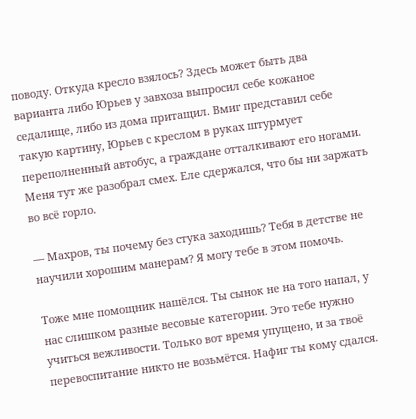поводу. Откуда кресло взялось? Здесь может быть два варианта либо Юрьев у завхоза выпросил себе кожаное седалище, либо из дома притащил. Вмиг представил себе такую картину, Юрьев с креслом в руках штурмует переполненный автобус, а граждане отталкивают его ногами. Меня тут же разобрал смех. Еле сдержался, что бы ни заржать во всё горло.

— Махров, ты почему без стука заходишь? Тебя в детстве не научили хорошим манерам? Я могу тебе в этом помочь.

Тоже мне помощник нашёлся. Ты сынок не на того напал, у нас слишком разные весовые категории. Это тебе нужно учиться вежливости. Только вот время упущено, и за твоё перевоспитание никто не возьмётся. Нафиг ты кому сдался.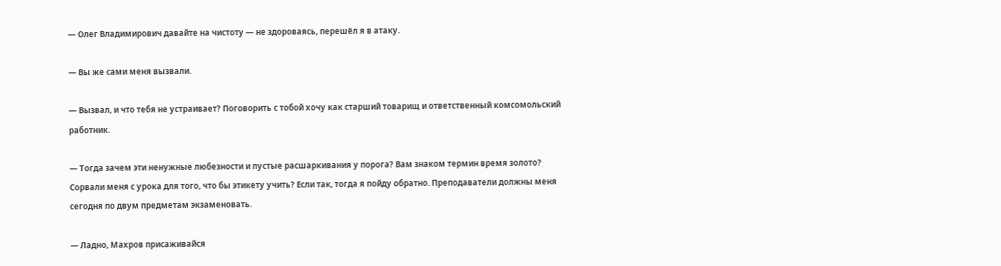— Олег Владимирович давайте на чистоту — не здороваясь, перешёл я в атаку.

— Вы же сами меня вызвали.

— Вызвал, и что тебя не устраивает? Поговорить с тобой хочу как старший товарищ и ответственный комсомольский работник.

— Тогда зачем эти ненужные любезности и пустые расшаркивания у порога? Вам знаком термин время золото? Сорвали меня с урока для того, что бы этикету учить? Если так, тогда я пойду обратно. Преподаватели должны меня сегодня по двум предметам экзаменовать.

— Ладно, Махров присаживайся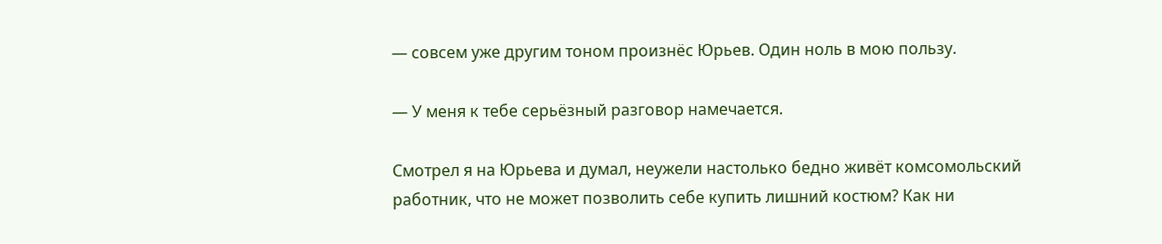— совсем уже другим тоном произнёс Юрьев. Один ноль в мою пользу.

— У меня к тебе серьёзный разговор намечается.

Смотрел я на Юрьева и думал, неужели настолько бедно живёт комсомольский работник, что не может позволить себе купить лишний костюм? Как ни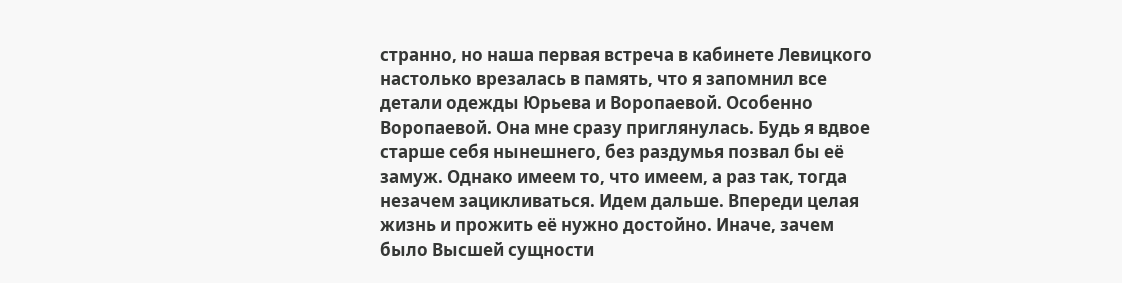странно, но наша первая встреча в кабинете Левицкого настолько врезалась в память, что я запомнил все детали одежды Юрьева и Воропаевой. Особенно Воропаевой. Она мне сразу приглянулась. Будь я вдвое старше себя нынешнего, без раздумья позвал бы её замуж. Однако имеем то, что имеем, а раз так, тогда незачем зацикливаться. Идем дальше. Впереди целая жизнь и прожить её нужно достойно. Иначе, зачем было Высшей сущности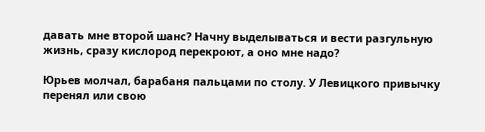давать мне второй шанс? Начну выделываться и вести разгульную жизнь, сразу кислород перекроют, а оно мне надо?

Юрьев молчал, барабаня пальцами по столу. У Левицкого привычку перенял или свою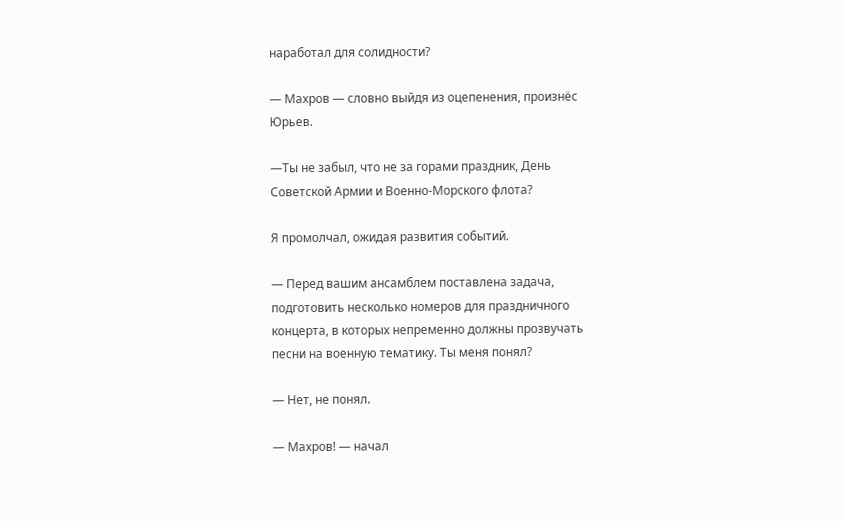наработал для солидности?

— Махров — словно выйдя из оцепенения, произнёс Юрьев.

—Ты не забыл, что не за горами праздник, День Советской Армии и Военно-Морского флота?

Я промолчал, ожидая развития событий.

— Перед вашим ансамблем поставлена задача, подготовить несколько номеров для праздничного концерта, в которых непременно должны прозвучать песни на военную тематику. Ты меня понял?

— Нет, не понял.

— Махров! — начал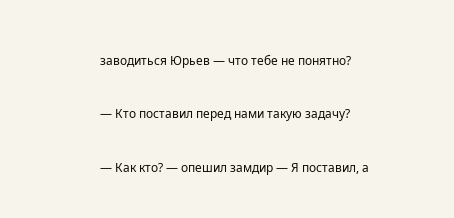заводиться Юрьев — что тебе не понятно?

— Кто поставил перед нами такую задачу?

— Как кто? — опешил замдир — Я поставил, а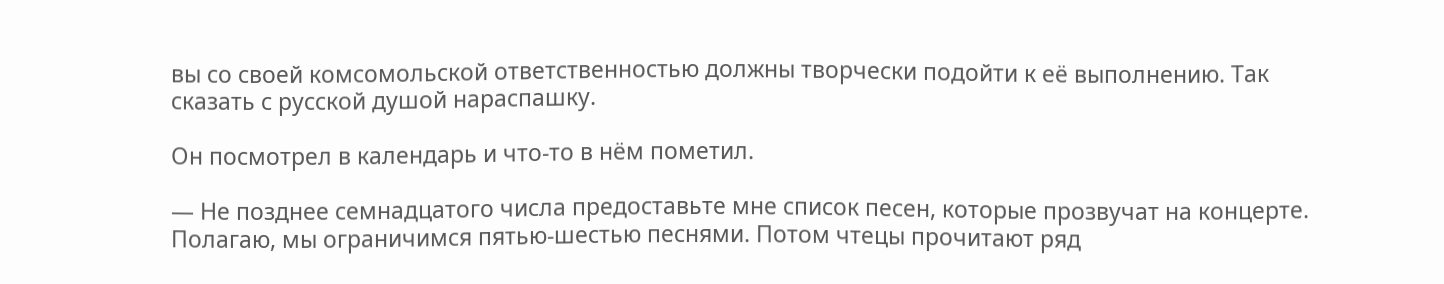вы со своей комсомольской ответственностью должны творчески подойти к её выполнению. Так сказать с русской душой нараспашку.

Он посмотрел в календарь и что-то в нём пометил.

— Не позднее семнадцатого числа предоставьте мне список песен, которые прозвучат на концерте. Полагаю, мы ограничимся пятью-шестью песнями. Потом чтецы прочитают ряд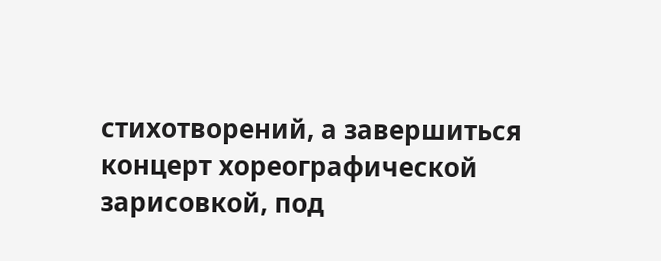стихотворений, а завершиться концерт хореографической зарисовкой, под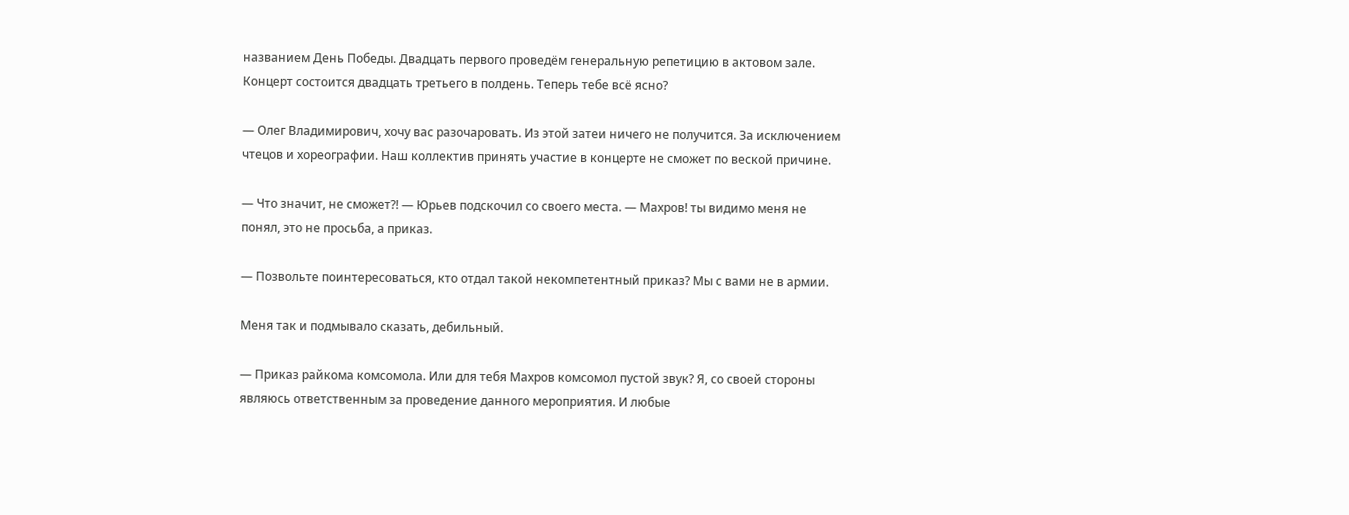названием День Победы. Двадцать первого проведём генеральную репетицию в актовом зале. Концерт состоится двадцать третьего в полдень. Теперь тебе всё ясно?

— Олег Владимирович, хочу вас разочаровать. Из этой затеи ничего не получится. За исключением чтецов и хореографии. Наш коллектив принять участие в концерте не сможет по веской причине.

— Что значит, не сможет?! — Юрьев подскочил со своего места. — Махров! ты видимо меня не понял, это не просьба, а приказ.

— Позвольте поинтересоваться, кто отдал такой некомпетентный приказ? Мы с вами не в армии.

Меня так и подмывало сказать, дебильный.

— Приказ райкома комсомола. Или для тебя Махров комсомол пустой звук? Я, со своей стороны являюсь ответственным за проведение данного мероприятия. И любые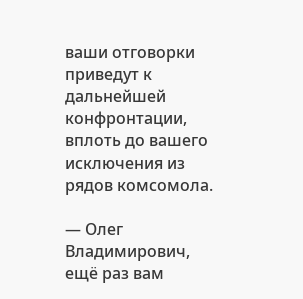ваши отговорки приведут к дальнейшей конфронтации, вплоть до вашего исключения из рядов комсомола.

— Олег Владимирович, ещё раз вам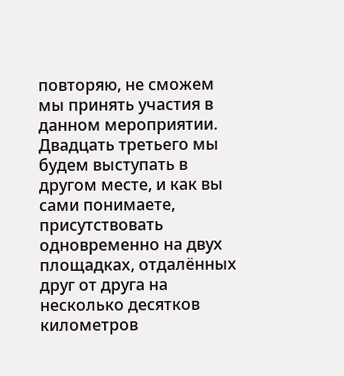повторяю, не сможем мы принять участия в данном мероприятии. Двадцать третьего мы будем выступать в другом месте, и как вы сами понимаете, присутствовать одновременно на двух площадках, отдалённых друг от друга на несколько десятков километров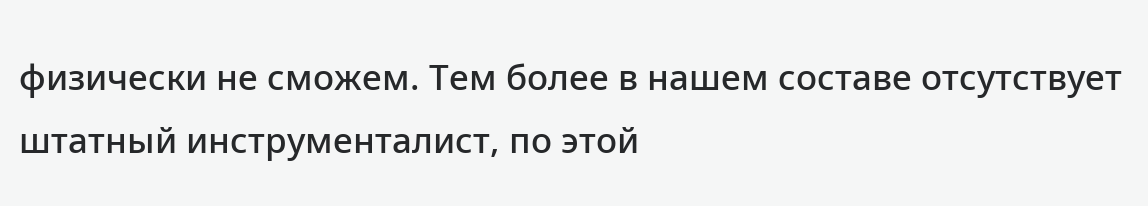физически не сможем. Тем более в нашем составе отсутствует штатный инструменталист, по этой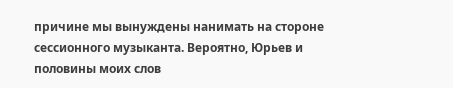причине мы вынуждены нанимать на стороне сессионного музыканта. Вероятно, Юрьев и половины моих слов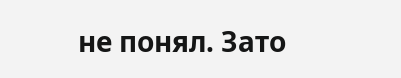не понял. Зато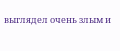выглядел очень злым и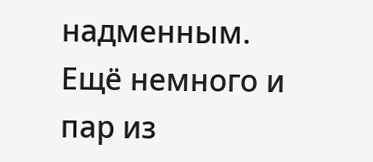надменным. Ещё немного и пар из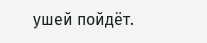ушей пойдёт.